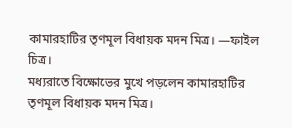কামারহাটির তৃণমূল বিধায়ক মদন মিত্র। —ফাইল চিত্র।
মধ্যরাতে বিক্ষোভের মুখে পড়লেন কামারহাটির তৃণমূল বিধায়ক মদন মিত্র।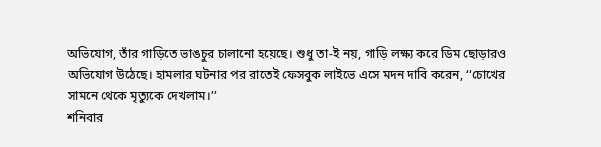অভিযোগ, তাঁর গাড়িতে ভাঙচুর চালানো হয়েছে। শুধু তা-ই নয়, গাড়ি লক্ষ্য করে ডিম ছোড়ারও অভিযোগ উঠেছে। হামলার ঘটনার পর রাতেই ফেসবুক লাইভে এসে মদন দাবি করেন, ‘‘চোখের সামনে থেকে মৃত্যুকে দেখলাম।’’
শনিবার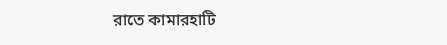রাতে কামারহাটি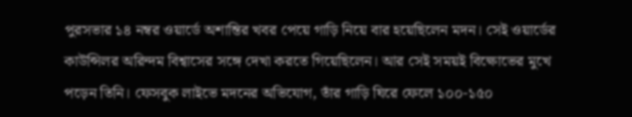পুরসভার ১৪ নম্বর ওয়ার্ডে অশান্তির খবর পেয়ে গাড়ি নিয়ে বার হয়েছিলেন মদন। সেই ওয়ার্ডের কাউন্সিলর অরিন্দম বিশ্বাসের সঙ্গে দেখা করতে গিয়েছিলেন। আর সেই সময়ই বিক্ষোভের মুখে পড়েন তিনি। ফেসবুক লাইভে মদনের অভিযোগ, তাঁর গাড়ি ঘিরে ফেলে ১০০-১৫০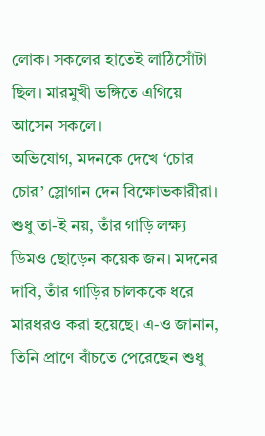লোক। সকলের হাতেই লাঠিসোঁটা ছিল। মারমুখী ভঙ্গিতে এগিয়ে আসেন সকলে।
অভিযোগ, মদনকে দেখে ‘চোর চোর’ স্লোগান দেন বিক্ষোভকারীরা। শুধু তা-ই নয়, তাঁর গাড়ি লক্ষ্য ডিমও ছোড়েন কয়েক জন। মদনের দাবি, তাঁর গাড়ির চালককে ধরে মারধরও করা হয়েছে। এ-ও জানান, তিনি প্রাণে বাঁচতে পেরেছেন শুধু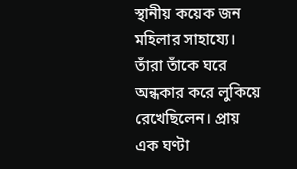স্থানীয় কয়েক জন মহিলার সাহায্যে। তাঁরা তাঁকে ঘরে অন্ধকার করে লুকিয়ে রেখেছিলেন। প্রায় এক ঘণ্টা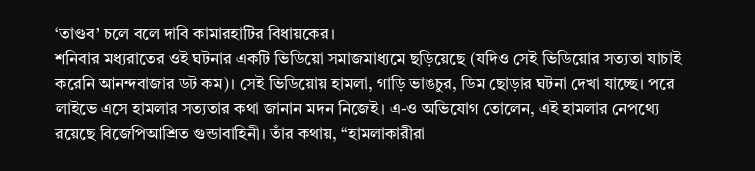‘তাণ্ডব’ চলে বলে দাবি কামারহাটির বিধায়কের।
শনিবার মধ্যরাতের ওই ঘটনার একটি ভিডিয়ো সমাজমাধ্যমে ছড়িয়েছে (যদিও সেই ভিডিয়োর সত্যতা যাচাই করেনি আনন্দবাজার ডট কম)। সেই ভিডিয়োয় হামলা, গাড়ি ভাঙচুর, ডিম ছোড়ার ঘটনা দেখা যাচ্ছে। পরে লাইভে এসে হামলার সত্যতার কথা জানান মদন নিজেই। এ-ও অভিযোগ তোলেন, এই হামলার নেপথ্যে রয়েছে বিজেপিআশ্রিত গুন্ডাবাহিনী। তাঁর কথায়, ‘‘হামলাকারীরা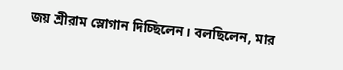জয় শ্রীরাম স্লোগান দিচ্ছিলেন। বলছিলেন, মার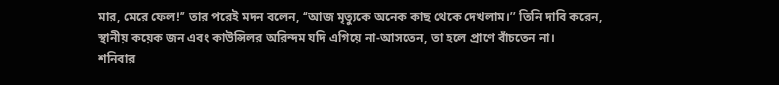মার, মেরে ফেল!’’ তার পরেই মদন বলেন, ‘‘আজ মৃত্যুকে অনেক কাছ থেকে দেখলাম।’’ তিনি দাবি করেন, স্থানীয় কয়েক জন এবং কাউন্সিলর অরিন্দম যদি এগিয়ে না-আসতেন, তা হলে প্রাণে বাঁচতেন না।
শনিবার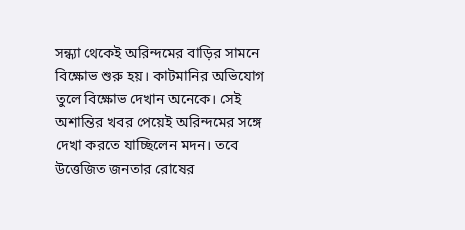সন্ধ্যা থেকেই অরিন্দমের বাড়ির সামনে বিক্ষোভ শুরু হয়। কাটমানির অভিযোগ তুলে বিক্ষোভ দেখান অনেকে। সেই অশান্তির খবর পেয়েই অরিন্দমের সঙ্গে দেখা করতে যাচ্ছিলেন মদন। তবে উত্তেজিত জনতার রোষের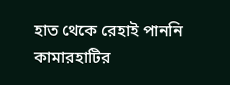হাত থেকে রেহাই পাননি কামারহাটির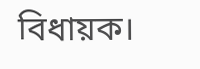বিধায়ক।